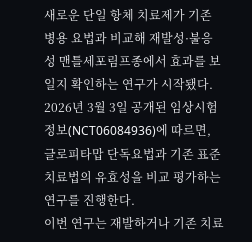새로운 단일 항체 치료제가 기존 병용 요법과 비교해 재발성·불응성 맨틀세포림프종에서 효과를 보일지 확인하는 연구가 시작됐다.
2026년 3월 3일 공개된 임상시험정보(NCT06084936)에 따르면, 글로피타맙 단독요법과 기존 표준 치료법의 유효성을 비교 평가하는 연구를 진행한다.
이번 연구는 재발하거나 기존 치료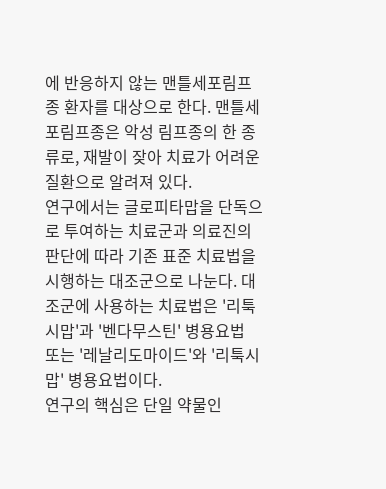에 반응하지 않는 맨틀세포림프종 환자를 대상으로 한다. 맨틀세포림프종은 악성 림프종의 한 종류로, 재발이 잦아 치료가 어려운 질환으로 알려져 있다.
연구에서는 글로피타맙을 단독으로 투여하는 치료군과 의료진의 판단에 따라 기존 표준 치료법을 시행하는 대조군으로 나눈다. 대조군에 사용하는 치료법은 '리툭시맙'과 '벤다무스틴' 병용요법 또는 '레날리도마이드'와 '리툭시맙' 병용요법이다.
연구의 핵심은 단일 약물인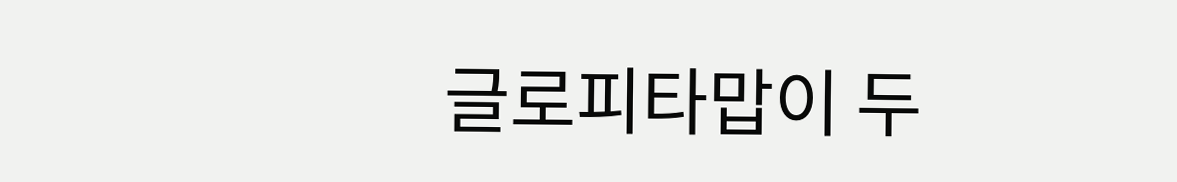글로피타맙이 두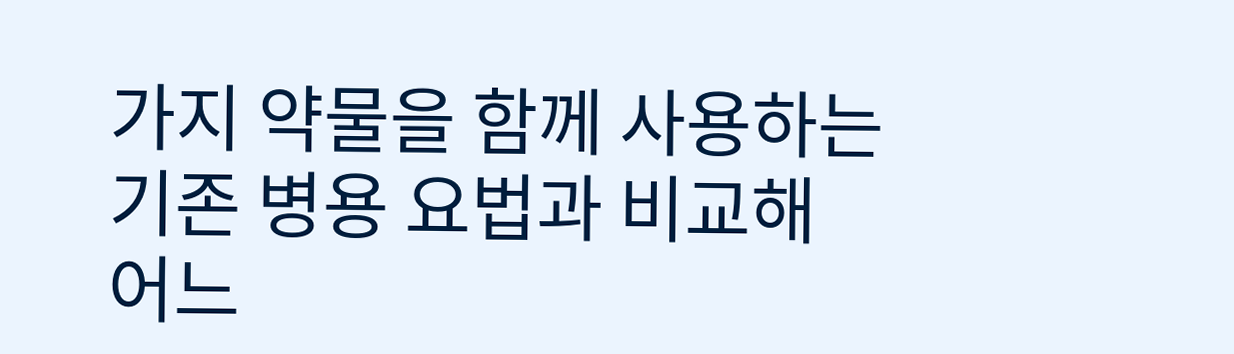가지 약물을 함께 사용하는 기존 병용 요법과 비교해 어느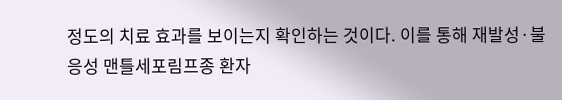정도의 치료 효과를 보이는지 확인하는 것이다. 이를 통해 재발성·불응성 맨틀세포림프종 환자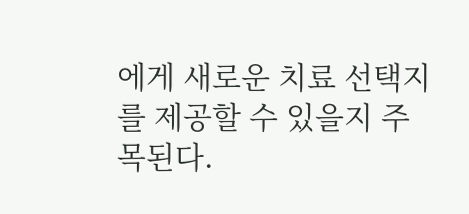에게 새로운 치료 선택지를 제공할 수 있을지 주목된다.